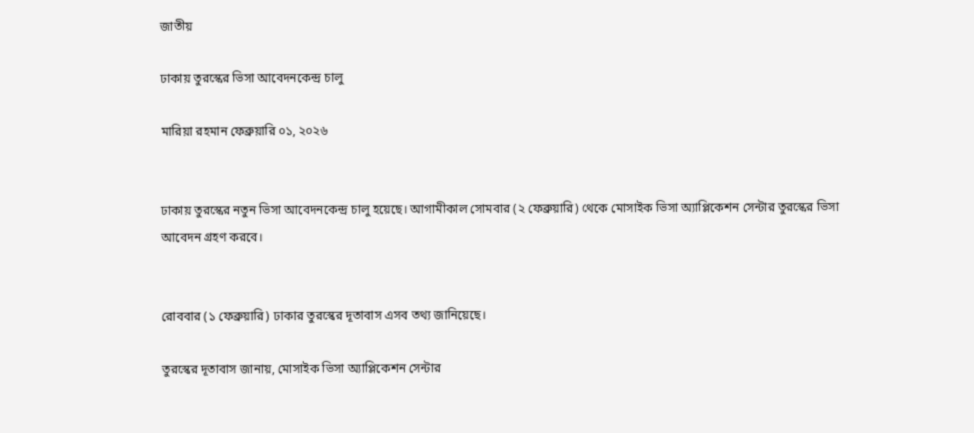জাতীয়

ঢাকায় তুরস্কের ভিসা আবেদনকেন্দ্র চালু

মারিয়া রহমান ফেব্রুয়ারি ০১, ২০২৬


ঢাকায় তুরস্কের নতুন ভিসা আবেদনকেন্দ্র চালু হয়েছে। আগামীকাল সোমবার (২ ফেব্রুয়ারি) থেকে মোসাইক ভিসা অ্যাপ্লিকেশন সেন্টার তুরস্কের ভিসা আবেদন গ্রহণ করবে।


রোববার (১ ফেব্রুয়ারি) ঢাকার তুরস্কের দূতাবাস এসব তথ্য জানিয়েছে।

তুরস্কের দূতাবাস জানায়, মোসাইক ভিসা অ্যাপ্লিকেশন সেন্টার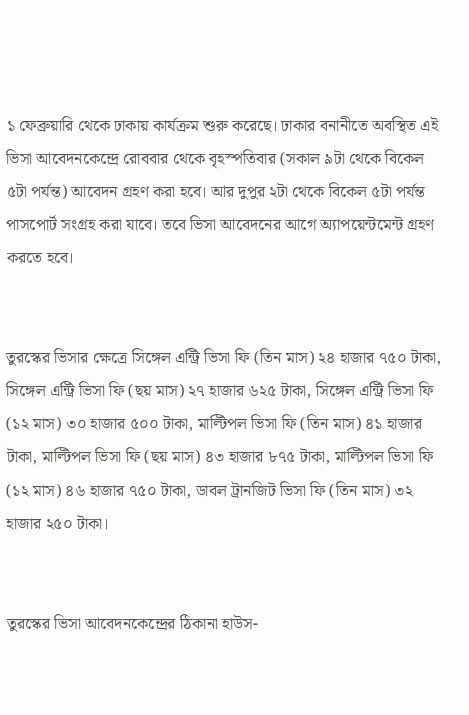১ ফেব্রুয়ারি থেকে ঢাকায় কার্যক্রম শুরু করেছে। ঢাকার বনানীতে অবস্থিত এই ভিসা আবেদনকেন্দ্রে রোববার থেকে বৃহস্পতিবার (সকাল ৯টা থেকে বিকেল ৫টা পর্যন্ত) আবেদন গ্রহণ করা হবে। আর দুপুর ২টা থেকে বিকেল ৫টা পর্যন্ত পাসপোর্ট সংগ্রহ করা যাবে। তবে ভিসা আবেদনের আগে অ্যাপয়েন্টমেন্ট গ্রহণ করতে হবে।


তুরস্কের ভিসার ক্ষেত্রে সিঙ্গেল এন্ট্রি ভিসা ফি (তিন মাস) ২৪ হাজার ৭৫০ টাকা, সিঙ্গেল এন্ট্রি ভিসা ফি (ছয় মাস) ২৭ হাজার ৬২৫ টাকা, সিঙ্গেল এন্ট্রি ভিসা ফি (১২ মাস) ৩০ হাজার ৫০০ টাকা, মাল্টিপল ভিসা ফি (তিন মাস) ৪১ হাজার টাকা, মাল্টিপল ভিসা ফি (ছয় মাস) ৪৩ হাজার ৮৭৫ টাকা, মাল্টিপল ভিসা ফি (১২ মাস) ৪৬ হাজার ৭৫০ টাকা, ডাবল ট্রানজিট ভিসা ফি (তিন মাস) ৩২ হাজার ২৫০ টাকা।


তুরস্কের ভিসা আবেদনকেন্দ্রের ঠিকানা হাউস-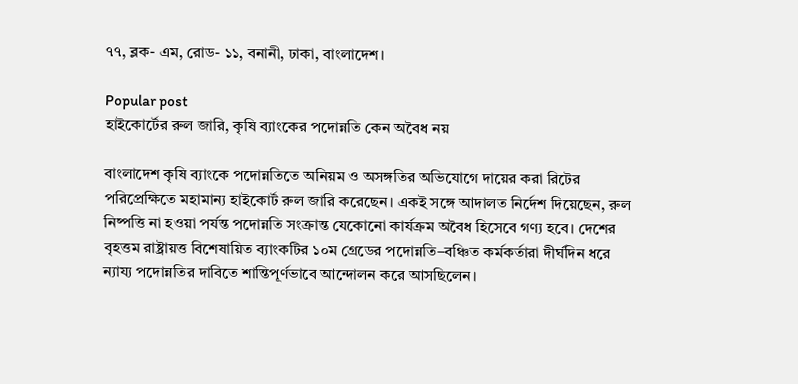৭৭, ব্লক- এম, রোড- ১১, বনানী, ঢাকা, বাংলাদেশ।

Popular post
হাইকোর্টের রুল জারি, কৃষি ব্যাংকের পদোন্নতি কেন অবৈধ নয়

বাংলাদেশ কৃষি ব্যাংকে পদোন্নতিতে অনিয়ম ও অসঙ্গতির অভিযোগে দায়ের করা রিটের পরিপ্রেক্ষিতে মহামান্য হাইকোর্ট রুল জারি করেছেন। একই সঙ্গে আদালত নির্দেশ দিয়েছেন, রুল নিষ্পত্তি না হওয়া পর্যন্ত পদোন্নতি সংক্রান্ত যেকোনো কার্যক্রম অবৈধ হিসেবে গণ্য হবে। দেশের বৃহত্তম রাষ্ট্রায়ত্ত বিশেষায়িত ব্যাংকটির ১০ম গ্রেডের পদোন্নতি–বঞ্চিত কর্মকর্তারা দীর্ঘদিন ধরে ন্যায্য পদোন্নতির দাবিতে শান্তিপূর্ণভাবে আন্দোলন করে আসছিলেন।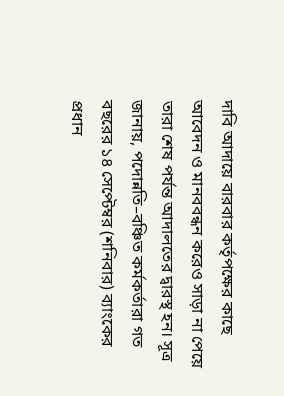দাবি আদায়ে বারবার কর্তৃপক্ষের কাছে আবেদন ও মানববন্ধন করেও সাড়া না পেয়ে তারা শেষ পর্যন্ত আদালতের দ্বারস্থ হন। সূত্র জানায়, পদোন্নতি–বঞ্চিত কর্মকর্তারা গত বছরের ১৪ সেপ্টেম্বর (শনিবার) ব্যাংকের প্রধান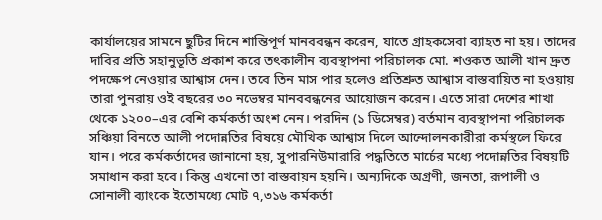কার্যালয়ের সামনে ছুটির দিনে শান্তিপূর্ণ মানববন্ধন করেন, যাতে গ্রাহকসেবা ব্যাহত না হয়। তাদের দাবির প্রতি সহানুভূতি প্রকাশ করে তৎকালীন ব্যবস্থাপনা পরিচালক মো. শওকত আলী খান দ্রুত পদক্ষেপ নেওয়ার আশ্বাস দেন। তবে তিন মাস পার হলেও প্রতিশ্রুত আশ্বাস বাস্তবায়িত না হওয়ায় তারা পুনরায় ওই বছরের ৩০ নভেম্বর মানববন্ধনের আয়োজন করেন। এতে সারা দেশের শাখা থেকে ১২০০–এর বেশি কর্মকর্তা অংশ নেন। পরদিন (১ ডিসেম্বর) বর্তমান ব্যবস্থাপনা পরিচালক সঞ্চিয়া বিনতে আলী পদোন্নতির বিষয়ে মৌখিক আশ্বাস দিলে আন্দোলনকারীরা কর্মস্থলে ফিরে যান। পরে কর্মকর্তাদের জানানো হয়, সুপারনিউমারারি পদ্ধতিতে মার্চের মধ্যে পদোন্নতির বিষয়টি সমাধান করা হবে। কিন্তু এখনো তা বাস্তবায়ন হয়নি। অন্যদিকে অগ্রণী, জনতা, রূপালী ও সোনালী ব্যাংকে ইতোমধ্যে মোট ৭,৩১৬ কর্মকর্তা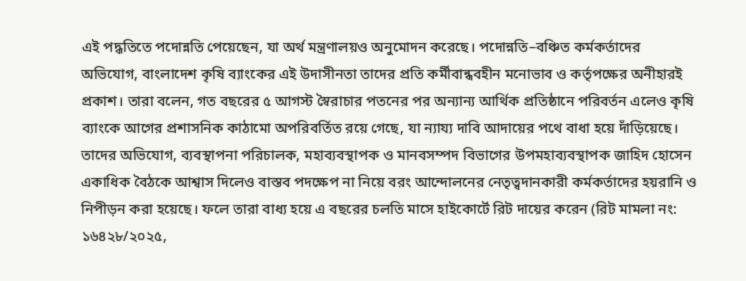এই পদ্ধতিতে পদোন্নতি পেয়েছেন, যা অর্থ মন্ত্রণালয়ও অনুমোদন করেছে। পদোন্নতি–বঞ্চিত কর্মকর্তাদের অভিযোগ, বাংলাদেশ কৃষি ব্যাংকের এই উদাসীনতা তাদের প্রতি কর্মীবান্ধবহীন মনোভাব ও কর্তৃপক্ষের অনীহারই প্রকাশ। তারা বলেন, গত বছরের ৫ আগস্ট স্বৈরাচার পতনের পর অন্যান্য আর্থিক প্রতিষ্ঠানে পরিবর্তন এলেও কৃষি ব্যাংকে আগের প্রশাসনিক কাঠামো অপরিবর্তিত রয়ে গেছে, যা ন্যায্য দাবি আদায়ের পথে বাধা হয়ে দাঁড়িয়েছে। তাদের অভিযোগ, ব্যবস্থাপনা পরিচালক, মহাব্যবস্থাপক ও মানবসম্পদ বিভাগের উপমহাব্যবস্থাপক জাহিদ হোসেন একাধিক বৈঠকে আশ্বাস দিলেও বাস্তব পদক্ষেপ না নিয়ে বরং আন্দোলনের নেতৃত্বদানকারী কর্মকর্তাদের হয়রানি ও নিপীড়ন করা হয়েছে। ফলে তারা বাধ্য হয়ে এ বছরের চলতি মাসে হাইকোর্টে রিট দায়ের করেন (রিট মামলা নং: ১৬৪২৮/২০২৫,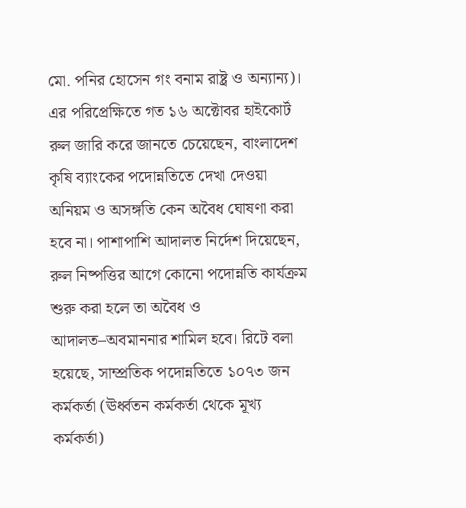মো. পনির হোসেন গং বনাম রাষ্ট্র ও অন্যান্য)। এর পরিপ্রেক্ষিতে গত ১৬ অক্টোবর হাইকোর্ট রুল জারি করে জানতে চেয়েছেন, বাংলাদেশ কৃষি ব্যাংকের পদোন্নতিতে দেখা দেওয়া অনিয়ম ও অসঙ্গতি কেন অবৈধ ঘোষণা করা হবে না। পাশাপাশি আদালত নির্দেশ দিয়েছেন, রুল নিষ্পত্তির আগে কোনো পদোন্নতি কার্যক্রম শুরু করা হলে তা অবৈধ ও আদালত–অবমাননার শামিল হবে। রিটে বলা হয়েছে, সাম্প্রতিক পদোন্নতিতে ১০৭৩ জন কর্মকর্তা (ঊর্ধ্বতন কর্মকর্তা থেকে মূখ্য কর্মকর্তা)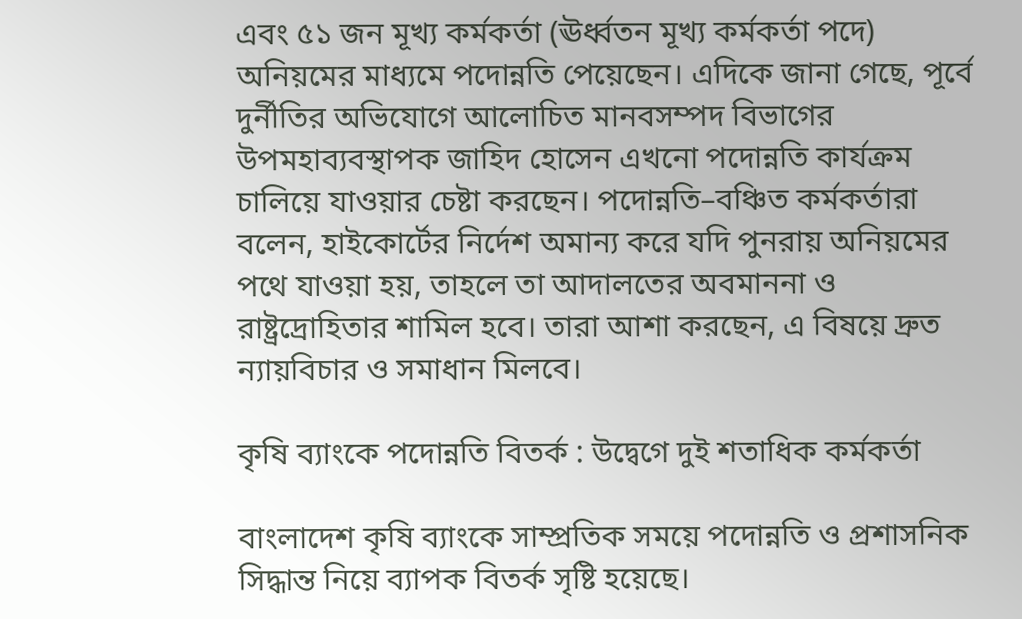এবং ৫১ জন মূখ্য কর্মকর্তা (ঊর্ধ্বতন মূখ্য কর্মকর্তা পদে) অনিয়মের মাধ্যমে পদোন্নতি পেয়েছেন। এদিকে জানা গেছে, পূর্বে দুর্নীতির অভিযোগে আলোচিত মানবসম্পদ বিভাগের উপমহাব্যবস্থাপক জাহিদ হোসেন এখনো পদোন্নতি কার্যক্রম চালিয়ে যাওয়ার চেষ্টা করছেন। পদোন্নতি–বঞ্চিত কর্মকর্তারা বলেন, হাইকোর্টের নির্দেশ অমান্য করে যদি পুনরায় অনিয়মের পথে যাওয়া হয়, তাহলে তা আদালতের অবমাননা ও রাষ্ট্রদ্রোহিতার শামিল হবে। তারা আশা করছেন, এ বিষয়ে দ্রুত ন্যায়বিচার ও সমাধান মিলবে।

কৃষি ব্যাংকে পদোন্নতি বিতর্ক : উদ্বেগে দুই শতাধিক কর্মকর্তা

বাংলাদেশ কৃষি ব্যাংকে সাম্প্রতিক সময়ে পদোন্নতি ও প্রশাসনিক সিদ্ধান্ত নিয়ে ব্যাপক বিতর্ক সৃষ্টি হয়েছে।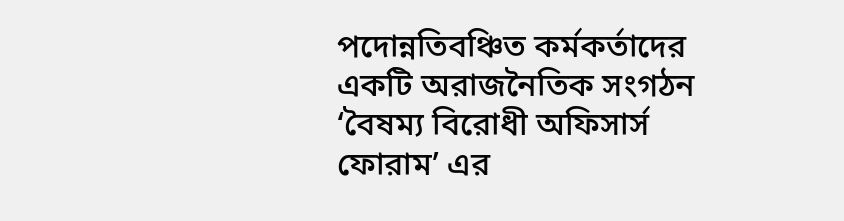পদোন্নতিবঞ্চিত কর্মকর্তাদের একটি অরাজনৈতিক সংগঠন ‘বৈষম্য বিরোধী অফিসার্স ফোরাম’ এর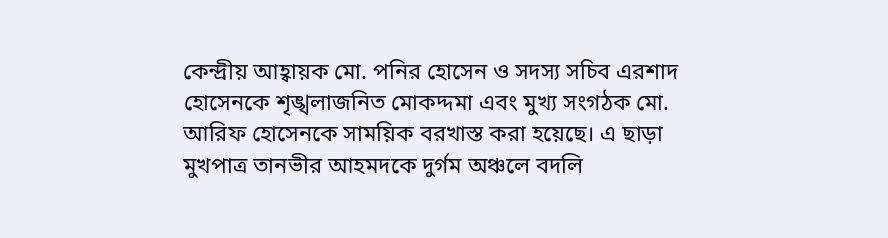কেন্দ্রীয় আহ্বায়ক মো. পনির হোসেন ও সদস্য সচিব এরশাদ হোসেনকে শৃঙ্খলাজনিত মোকদ্দমা এবং মুখ্য সংগঠক মো. আরিফ হোসেনকে সাময়িক বরখাস্ত করা হয়েছে। এ ছাড়া মুখপাত্র তানভীর আহমদকে দুর্গম অঞ্চলে বদলি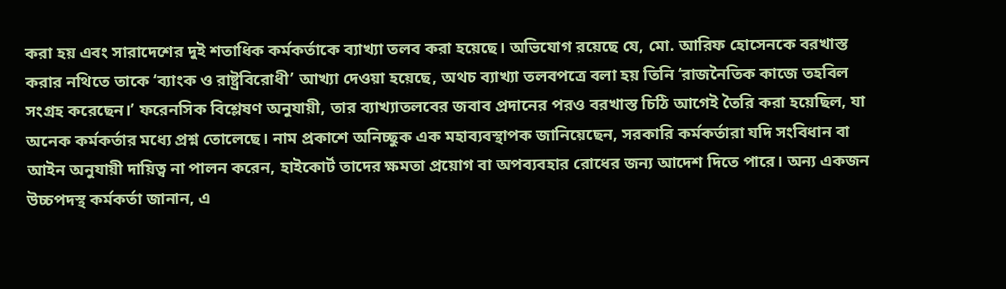করা হয় এবং সারাদেশের দুই শতাধিক কর্মকর্তাকে ব্যাখ্যা তলব করা হয়েছে। অভিযোগ রয়েছে যে, মো. আরিফ হোসেনকে বরখাস্ত করার নথিতে তাকে ‘ব্যাংক ও রাষ্ট্রবিরোধী’ আখ্যা দেওয়া হয়েছে, অথচ ব্যাখ্যা তলবপত্রে বলা হয় তিনি ‘রাজনৈতিক কাজে তহবিল সংগ্রহ করেছেন।’ ফরেনসিক বিশ্লেষণ অনুযায়ী, তার ব্যাখ্যাতলবের জবাব প্রদানের পরও বরখাস্ত চিঠি আগেই তৈরি করা হয়েছিল, যা অনেক কর্মকর্তার মধ্যে প্রশ্ন তোলেছে। নাম প্রকাশে অনিচ্ছুক এক মহাব্যবস্থাপক জানিয়েছেন, সরকারি কর্মকর্তারা যদি সংবিধান বা আইন অনুযায়ী দায়িত্ব না পালন করেন, হাইকোর্ট তাদের ক্ষমতা প্রয়োগ বা অপব্যবহার রোধের জন্য আদেশ দিতে পারে। অন্য একজন উচ্চপদস্থ কর্মকর্তা জানান, এ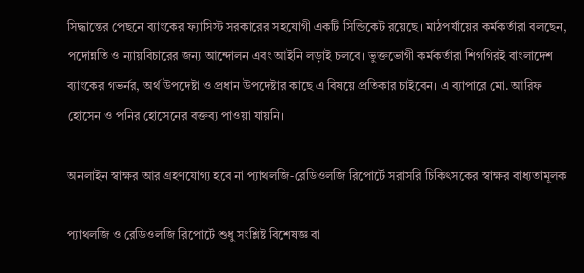সিদ্ধান্তের পেছনে ব্যাংকের ফ্যাসিস্ট সরকারের সহযোগী একটি সিন্ডিকেট রয়েছে। মাঠপর্যায়ের কর্মকর্তারা বলছেন, পদোন্নতি ও ন্যায়বিচারের জন্য আন্দোলন এবং আইনি লড়াই চলবে। ভুক্তভোগী কর্মকর্তারা শিগগিরই বাংলাদেশ ব্যাংকের গভর্নর, অর্থ উপদেষ্টা ও প্রধান উপদেষ্টার কাছে এ বিষয়ে প্রতিকার চাইবেন। এ ব্যাপারে মো. আরিফ হোসেন ও পনির হোসেনের বক্তব্য পাওয়া যায়নি।

অনলাইন স্বাক্ষর আর গ্রহণযোগ্য হবে না প্যাথলজি-রেডিওলজি রিপোর্টে সরাসরি চিকিৎসকের স্বাক্ষর বাধ্যতামূলক

প্যাথলজি ও রেডিওলজি রিপোর্টে শুধু সংশ্লিষ্ট বিশেষজ্ঞ বা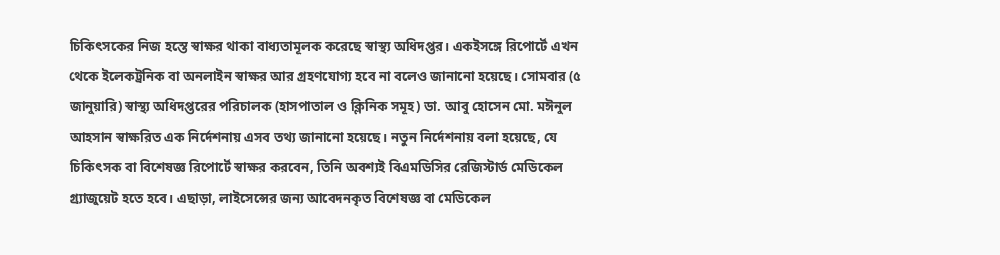চিকিৎসকের নিজ হস্তে স্বাক্ষর থাকা বাধ্যতামূলক করেছে স্বাস্থ্য অধিদপ্তর। একইসঙ্গে রিপোর্টে এখন থেকে ইলেকট্রনিক বা অনলাইন স্বাক্ষর আর গ্রহণযোগ্য হবে না বলেও জানানো হয়েছে। সোমবার (৫ জানুয়ারি) স্বাস্থ্য অধিদপ্তরের পরিচালক (হাসপাতাল ও ক্লিনিক সমূহ) ডা. আবু হোসেন মো. মঈনুল আহসান স্বাক্ষরিত এক নির্দেশনায় এসব তথ্য জানানো হয়েছে। নতুন নির্দেশনায় বলা হয়েছে, যে চিকিৎসক বা বিশেষজ্ঞ রিপোর্টে স্বাক্ষর করবেন, তিনি অবশ্যই বিএমডিসির রেজিস্টার্ড মেডিকেল গ্র্যাজুয়েট হতে হবে। এছাড়া, লাইসেন্সের জন্য আবেদনকৃত বিশেষজ্ঞ বা মেডিকেল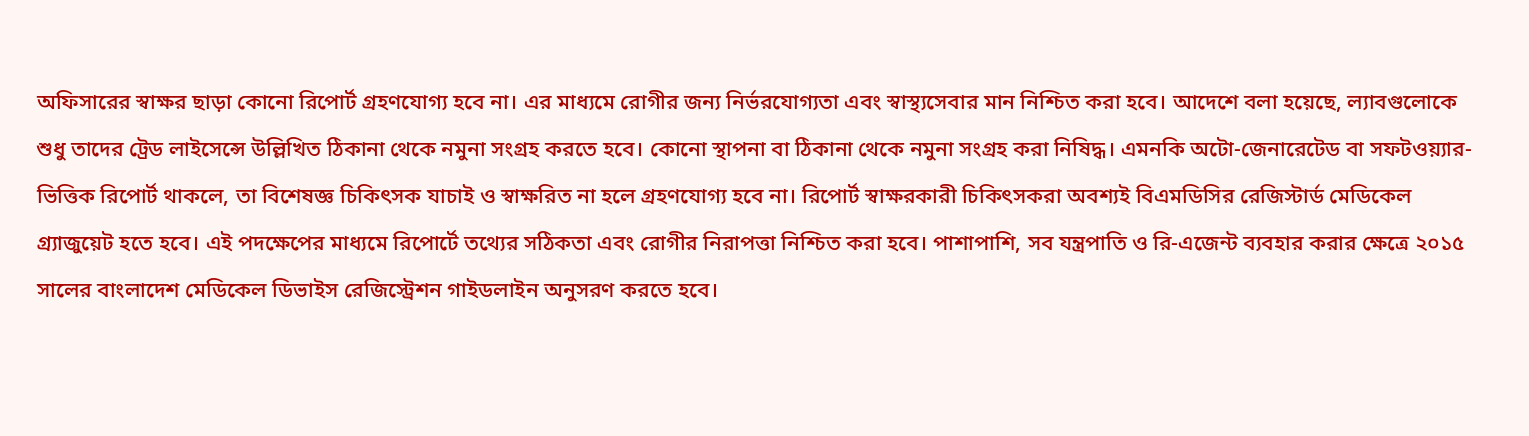অফিসারের স্বাক্ষর ছাড়া কোনো রিপোর্ট গ্রহণযোগ্য হবে না। এর মাধ্যমে রোগীর জন্য নির্ভরযোগ্যতা এবং স্বাস্থ্যসেবার মান নিশ্চিত করা হবে। আদেশে বলা হয়েছে, ল্যাবগুলোকে শুধু তাদের ট্রেড লাইসেন্সে উল্লিখিত ঠিকানা থেকে নমুনা সংগ্রহ করতে হবে। কোনো স্থাপনা বা ঠিকানা থেকে নমুনা সংগ্রহ করা নিষিদ্ধ। এমনকি অটো-জেনারেটেড বা সফটওয়্যার-ভিত্তিক রিপোর্ট থাকলে, তা বিশেষজ্ঞ চিকিৎসক যাচাই ও স্বাক্ষরিত না হলে গ্রহণযোগ্য হবে না। রিপোর্ট স্বাক্ষরকারী চিকিৎসকরা অবশ্যই বিএমডিসির রেজিস্টার্ড মেডিকেল গ্র্যাজুয়েট হতে হবে। এই পদক্ষেপের মাধ্যমে রিপোর্টে তথ্যের সঠিকতা এবং রোগীর নিরাপত্তা নিশ্চিত করা হবে। পাশাপাশি, সব যন্ত্রপাতি ও রি-এজেন্ট ব্যবহার করার ক্ষেত্রে ২০১৫ সালের বাংলাদেশ মেডিকেল ডিভাইস রেজিস্ট্রেশন গাইডলাইন অনুসরণ করতে হবে।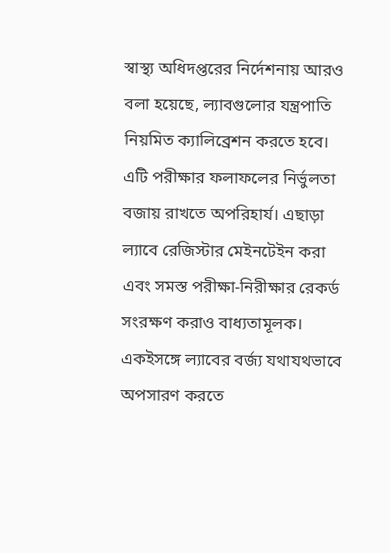স্বাস্থ্য অধিদপ্তরের নির্দেশনায় আরও বলা হয়েছে, ল্যাবগুলোর যন্ত্রপাতি নিয়মিত ক্যালিব্রেশন করতে হবে। এটি পরীক্ষার ফলাফলের নির্ভুলতা বজায় রাখতে অপরিহার্য। এছাড়া ল্যাবে রেজিস্টার মেইনটেইন করা এবং সমস্ত পরীক্ষা-নিরীক্ষার রেকর্ড সংরক্ষণ করাও বাধ্যতামূলক। একইসঙ্গে ল্যাবের বর্জ্য যথাযথভাবে অপসারণ করতে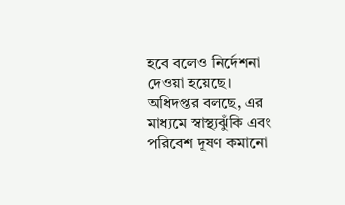হবে বলেও নির্দেশনা দেওয়া হয়েছে। অধিদপ্তর বলছে, এর মাধ্যমে স্বাস্থ্যঝুঁকি এবং পরিবেশ দূষণ কমানো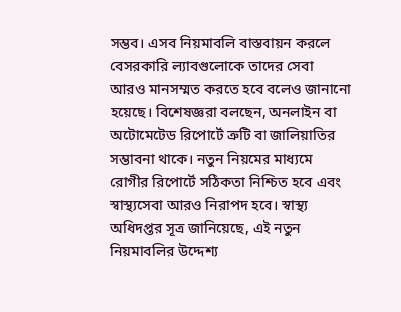সম্ভব। এসব নিয়মাবলি বাস্তবায়ন করলে বেসরকারি ল্যাবগুলোকে তাদের সেবা আরও মানসম্মত করতে হবে বলেও জানানো হয়েছে। বিশেষজ্ঞরা বলছেন, অনলাইন বা অটোমেটেড রিপোর্টে ত্রুটি বা জালিয়াতির সম্ভাবনা থাকে। নতুন নিয়মের মাধ্যমে রোগীর রিপোর্টে সঠিকতা নিশ্চিত হবে এবং স্বাস্থ্যসেবা আরও নিরাপদ হবে। স্বাস্থ্য অধিদপ্তর সূত্র জানিয়েছে, এই নতুন নিয়মাবলির উদ্দেশ্য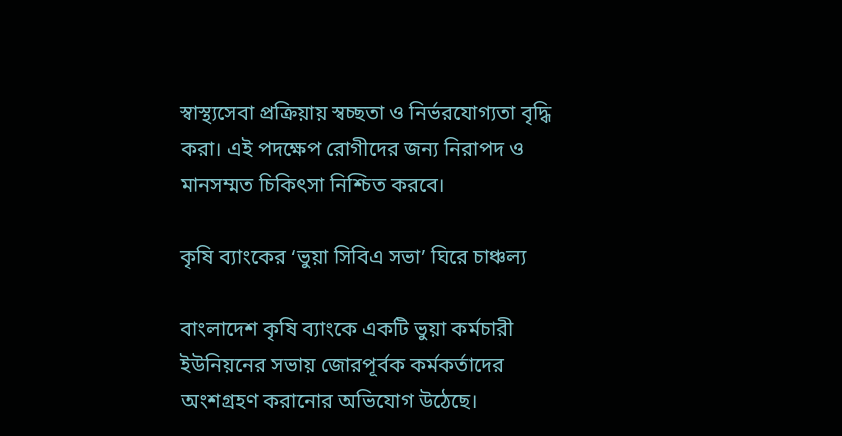স্বাস্থ্যসেবা প্রক্রিয়ায় স্বচ্ছতা ও নির্ভরযোগ্যতা বৃদ্ধি করা। এই পদক্ষেপ রোগীদের জন্য নিরাপদ ও মানসম্মত চিকিৎসা নিশ্চিত করবে।

কৃষি ব্যাংকের ‘ভুয়া সিবিএ সভা’ ঘিরে চাঞ্চল্য

বাংলাদেশ কৃষি ব্যাংকে একটি ভুয়া কর্মচারী ইউনিয়নের সভায় জোরপূর্বক কর্মকর্তাদের অংশগ্রহণ করানোর অভিযোগ উঠেছে।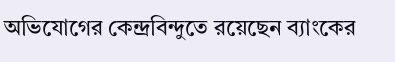অভিযোগের কেন্দ্রবিন্দুতে রয়েছেন ব্যাংকের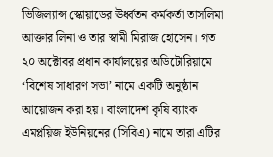ভিজিল্যান্স স্কোয়াডের ঊর্ধ্বতন কর্মকর্তা তাসলিমা আক্তার লিনা ও তার স্বামী মিরাজ হোসেন। গত ২০ অক্টোবর প্রধান কার্যালয়ের অডিটোরিয়ামে ‘বিশেষ সাধারণ সভা’ নামে একটি অনুষ্ঠান আয়োজন করা হয়। বাংলাদেশ কৃষি ব্যাংক এমপ্লয়িজ ইউনিয়নের (সিবিএ) নামে তারা এটির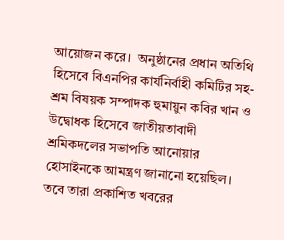আয়োজন করে।  অনুষ্ঠানের প্রধান অতিথি হিসেবে বিএনপির কার্যনির্বাহী কমিটির সহ-শ্রম বিষয়ক সম্পাদক হুমায়ুন কবির খান ও উদ্বোধক হিসেবে জাতীয়তাবাদী শ্রমিকদলের সভাপতি আনোয়ার হোসাইনকে আমন্ত্রণ জানানো হয়েছিল। তবে তারা প্রকাশিত খবরের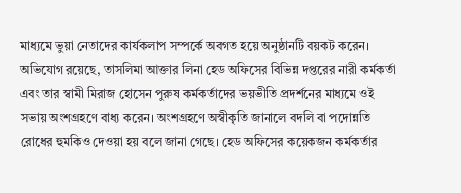মাধ্যমে ভুয়া নেতাদের কার্যকলাপ সম্পর্কে অবগত হয়ে অনুষ্ঠানটি বয়কট করেন। অভিযোগ রয়েছে, তাসলিমা আক্তার লিনা হেড অফিসের বিভিন্ন দপ্তরের নারী কর্মকর্তা এবং তার স্বামী মিরাজ হোসেন পুরুষ কর্মকর্তাদের ভয়ভীতি প্রদর্শনের মাধ্যমে ওই সভায় অংশগ্রহণে বাধ্য করেন। অংশগ্রহণে অস্বীকৃতি জানালে বদলি বা পদোন্নতি রোধের হুমকিও দেওয়া হয় বলে জানা গেছে। হেড অফিসের কয়েকজন কর্মকর্তার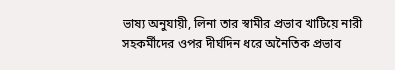ভাষ্য অনুযায়ী, লিনা তার স্বামীর প্রভাব খাটিয়ে নারী সহকর্মীদের ওপর দীর্ঘদিন ধরে অনৈতিক প্রভাব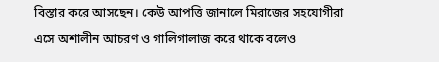বিস্তার করে আসছেন। কেউ আপত্তি জানালে মিরাজের সহযোগীরা এসে অশালীন আচরণ ও গালিগালাজ করে থাকে বলেও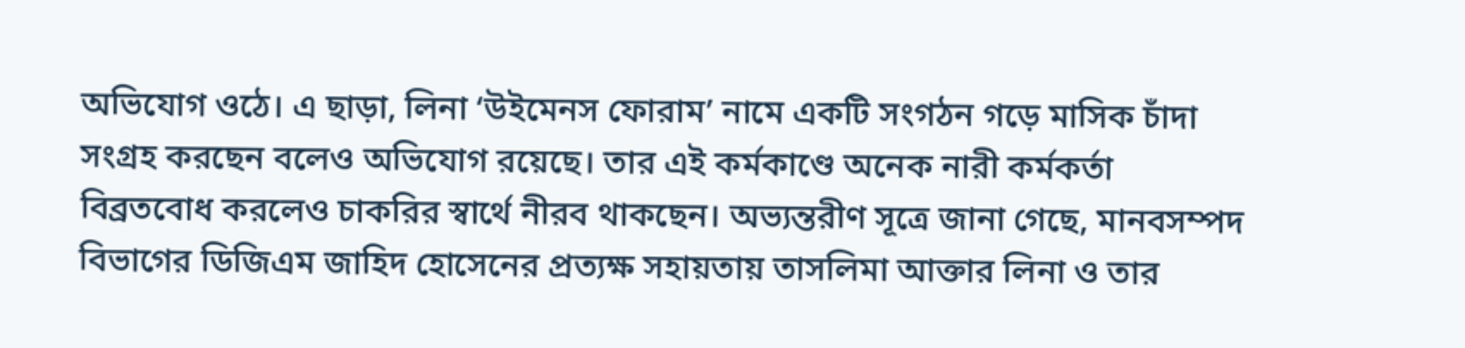অভিযোগ ওঠে। এ ছাড়া, লিনা ‘উইমেনস ফোরাম’ নামে একটি সংগঠন গড়ে মাসিক চাঁদা সংগ্রহ করছেন বলেও অভিযোগ রয়েছে। তার এই কর্মকাণ্ডে অনেক নারী কর্মকর্তা বিব্রতবোধ করলেও চাকরির স্বার্থে নীরব থাকছেন। অভ্যন্তরীণ সূত্রে জানা গেছে, মানবসম্পদ বিভাগের ডিজিএম জাহিদ হোসেনের প্রত্যক্ষ সহায়তায় তাসলিমা আক্তার লিনা ও তার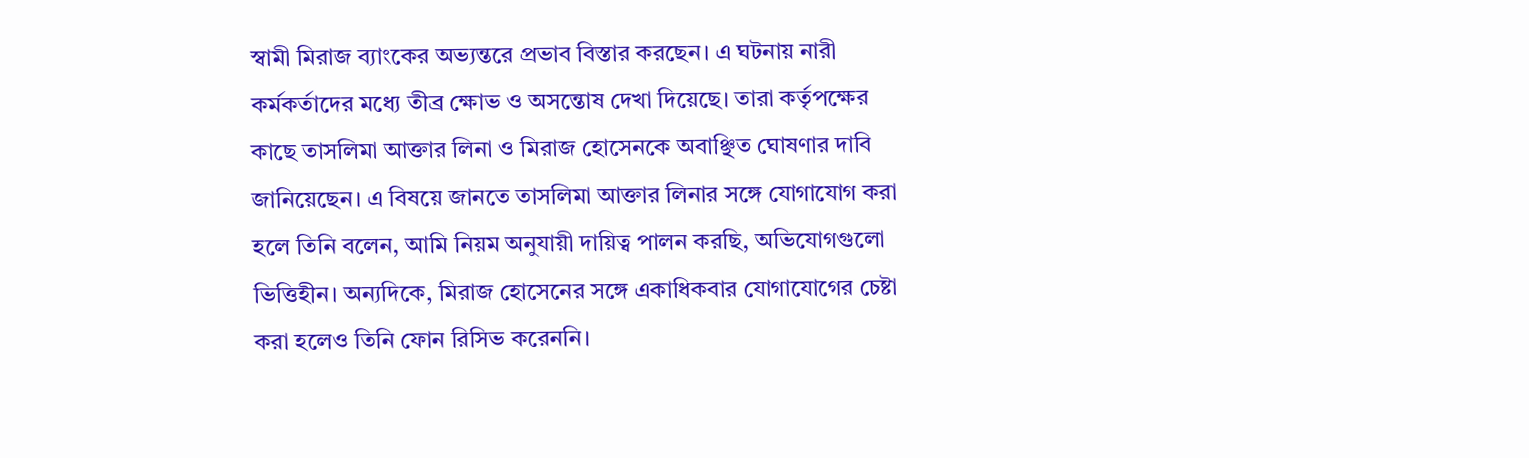স্বামী মিরাজ ব্যাংকের অভ্যন্তরে প্রভাব বিস্তার করছেন। এ ঘটনায় নারী কর্মকর্তাদের মধ্যে তীব্র ক্ষোভ ও অসন্তোষ দেখা দিয়েছে। তারা কর্তৃপক্ষের কাছে তাসলিমা আক্তার লিনা ও মিরাজ হোসেনকে অবাঞ্ছিত ঘোষণার দাবি জানিয়েছেন। এ বিষয়ে জানতে তাসলিমা আক্তার লিনার সঙ্গে যোগাযোগ করা হলে তিনি বলেন, আমি নিয়ম অনুযায়ী দায়িত্ব পালন করছি, অভিযোগগুলো ভিত্তিহীন। অন্যদিকে, মিরাজ হোসেনের সঙ্গে একাধিকবার যোগাযোগের চেষ্টা করা হলেও তিনি ফোন রিসিভ করেননি।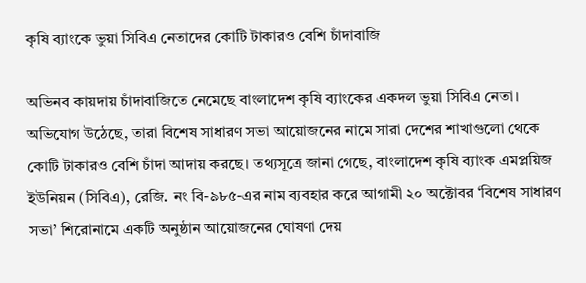কৃষি ব্যাংকে ভুয়া সিবিএ নেতাদের কোটি টাকারও বেশি চাঁদাবাজি

অভিনব কায়দায় চাঁদাবাজিতে নেমেছে বাংলাদেশ কৃষি ব্যাংকের একদল ভুয়া সিবিএ নেতা। অভিযোগ উঠেছে, তারা বিশেষ সাধারণ সভা আয়োজনের নামে সারা দেশের শাখাগুলো থেকে কোটি টাকারও বেশি চাঁদা আদায় করছে। তথ্যসূত্রে জানা গেছে, বাংলাদেশ কৃষি ব্যাংক এমপ্লয়িজ ইউনিয়ন (সিবিএ), রেজি. নং বি-৯৮৫-এর নাম ব্যবহার করে আগামী ২০ অক্টোবর ‘বিশেষ সাধারণ সভা’ শিরোনামে একটি অনুষ্ঠান আয়োজনের ঘোষণা দেয়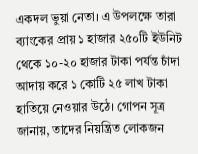একদল ভুয়া নেতা। এ উপলক্ষে তারা ব্যাংকের প্রায় ১ হাজার ২৫০টি ইউনিট থেকে ১০-২০ হাজার টাকা পর্যন্ত চাঁদা আদায় করে ১ কোটি ২৫ লাখ টাকা হাতিয়ে নেওয়ার উঠে। গোপন সূত্র জানায়, তাদের নিয়ন্ত্রিত লোকজন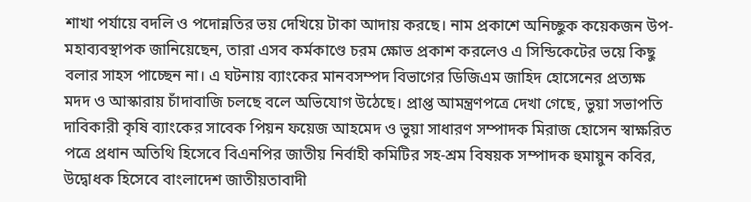শাখা পর্যায়ে বদলি ও পদোন্নতির ভয় দেখিয়ে টাকা আদায় করছে। নাম প্রকাশে অনিচ্ছুক কয়েকজন উপ-মহাব্যবস্থাপক জানিয়েছেন, তারা এসব কর্মকাণ্ডে চরম ক্ষোভ প্রকাশ করলেও এ সিন্ডিকেটের ভয়ে কিছু বলার সাহস পাচ্ছেন না। এ ঘটনায় ব্যাংকের মানবসম্পদ বিভাগের ডিজিএম জাহিদ হোসেনের প্রত্যক্ষ মদদ ও আস্কারায় চাঁদাবাজি চলছে বলে অভিযোগ উঠেছে। প্রাপ্ত আমন্ত্রণপত্রে দেখা গেছে, ভুয়া সভাপতি দাবিকারী কৃষি ব্যাংকের সাবেক পিয়ন ফয়েজ আহমেদ ও ভুয়া সাধারণ সম্পাদক মিরাজ হোসেন স্বাক্ষরিত পত্রে প্রধান অতিথি হিসেবে বিএনপির জাতীয় নির্বাহী কমিটির সহ-শ্রম বিষয়ক সম্পাদক হুমায়ুন কবির, উদ্বোধক হিসেবে বাংলাদেশ জাতীয়তাবাদী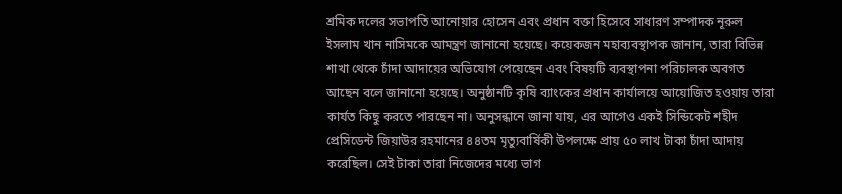শ্রমিক দলের সভাপতি আনোয়ার হোসেন এবং প্রধান বক্তা হিসেবে সাধারণ সম্পাদক নূরুল ইসলাম খান নাসিমকে আমন্ত্রণ জানানো হয়েছে। কয়েকজন মহাব্যবস্থাপক জানান, তারা বিভিন্ন শাখা থেকে চাঁদা আদায়ের অভিযোগ পেয়েছেন এবং বিষয়টি ব্যবস্থাপনা পরিচালক অবগত আছেন বলে জানানো হয়েছে। অনুষ্ঠানটি কৃষি ব্যাংকের প্রধান কার্যালয়ে আয়োজিত হওয়ায় তারা কার্যত কিছু করতে পারছেন না। অনুসন্ধানে জানা যায়, এর আগেও একই সিন্ডিকেট শহীদ প্রেসিডেন্ট জিয়াউর রহমানের ৪৪তম মৃত্যুবার্ষিকী উপলক্ষে প্রায় ৫০ লাখ টাকা চাঁদা আদায় করেছিল। সেই টাকা তারা নিজেদের মধ্যে ভাগ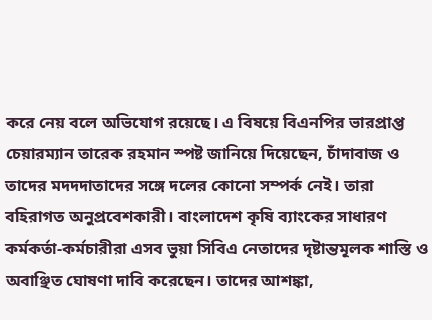করে নেয় বলে অভিযোগ রয়েছে। এ বিষয়ে বিএনপির ভারপ্রাপ্ত চেয়ারম্যান তারেক রহমান স্পষ্ট জানিয়ে দিয়েছেন, চাঁদাবাজ ও তাদের মদদদাতাদের সঙ্গে দলের কোনো সম্পর্ক নেই। তারা বহিরাগত অনুপ্রবেশকারী। বাংলাদেশ কৃষি ব্যাংকের সাধারণ কর্মকর্তা-কর্মচারীরা এসব ভুয়া সিবিএ নেতাদের দৃষ্টান্তমূলক শাস্তি ও অবাঞ্ছিত ঘোষণা দাবি করেছেন। তাদের আশঙ্কা,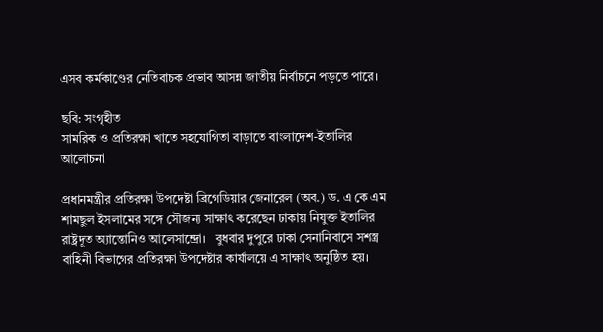এসব কর্মকাণ্ডের নেতিবাচক প্রভাব আসন্ন জাতীয় নির্বাচনে পড়তে পারে।

ছবি: সংগৃহীত
সামরিক ও প্রতিরক্ষা খাতে সহযোগিতা বাড়াতে বাংলাদেশ-ইতালির আলোচনা

প্রধানমন্ত্রীর প্রতিরক্ষা উপদেষ্টা ব্রিগেডিয়ার জেনারেল (অব.) ড. এ কে এম শামছুল ইসলামের সঙ্গে সৌজন্য সাক্ষাৎ করেছেন ঢাকায় নিযুক্ত ইতালির রাষ্ট্রদূত অ্যান্তোনিও আলেসান্দ্রো।   বুধবার দুপুরে ঢাকা সেনানিবাসে সশস্ত্র বাহিনী বিভাগের প্রতিরক্ষা উপদেষ্টার কার্যালয়ে এ সাক্ষাৎ অনুষ্ঠিত হয়।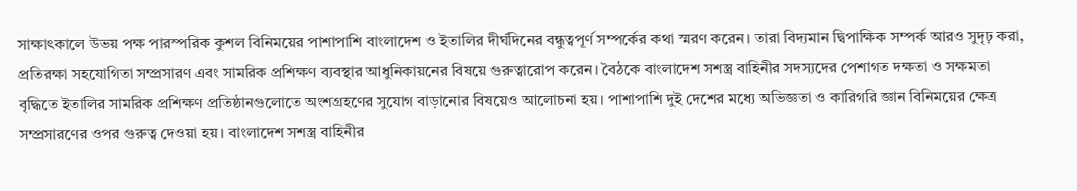সাক্ষাৎকালে উভয় পক্ষ পারস্পরিক কুশল বিনিময়ের পাশাপাশি বাংলাদেশ ও ইতালির দীর্ঘদিনের বন্ধুত্বপূর্ণ সম্পর্কের কথা স্মরণ করেন। তারা বিদ্যমান দ্বিপাক্ষিক সম্পর্ক আরও সুদৃঢ় করা, প্রতিরক্ষা সহযোগিতা সম্প্রসারণ এবং সামরিক প্রশিক্ষণ ব্যবস্থার আধুনিকায়নের বিষয়ে গুরুত্বারোপ করেন। বৈঠকে বাংলাদেশ সশস্ত্র বাহিনীর সদস্যদের পেশাগত দক্ষতা ও সক্ষমতা বৃদ্ধিতে ইতালির সামরিক প্রশিক্ষণ প্রতিষ্ঠানগুলোতে অংশগ্রহণের সুযোগ বাড়ানোর বিষয়েও আলোচনা হয়। পাশাপাশি দুই দেশের মধ্যে অভিজ্ঞতা ও কারিগরি জ্ঞান বিনিময়ের ক্ষেত্র সম্প্রসারণের ওপর গুরুত্ব দেওয়া হয়। বাংলাদেশ সশস্ত্র বাহিনীর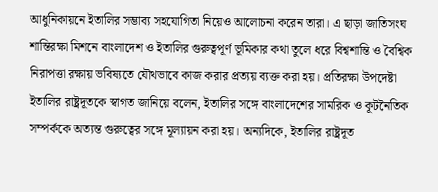আধুনিকায়নে ইতালির সম্ভাব্য সহযোগিতা নিয়েও আলোচনা করেন তারা। এ ছাড়া জাতিসংঘ শান্তিরক্ষা মিশনে বাংলাদেশ ও ইতালির গুরুত্বপূর্ণ ভূমিকার কথা তুলে ধরে বিশ্বশান্তি ও বৈশ্বিক নিরাপত্তা রক্ষায় ভবিষ্যতে যৌথভাবে কাজ করার প্রত্যয় ব্যক্ত করা হয়। প্রতিরক্ষা উপদেষ্টা ইতালির রাষ্ট্রদূতকে স্বাগত জানিয়ে বলেন, ইতালির সঙ্গে বাংলাদেশের সামরিক ও কূটনৈতিক সম্পর্ককে অত্যন্ত গুরুত্বের সঙ্গে মূল্যায়ন করা হয়। অন্যদিকে, ইতালির রাষ্ট্রদূত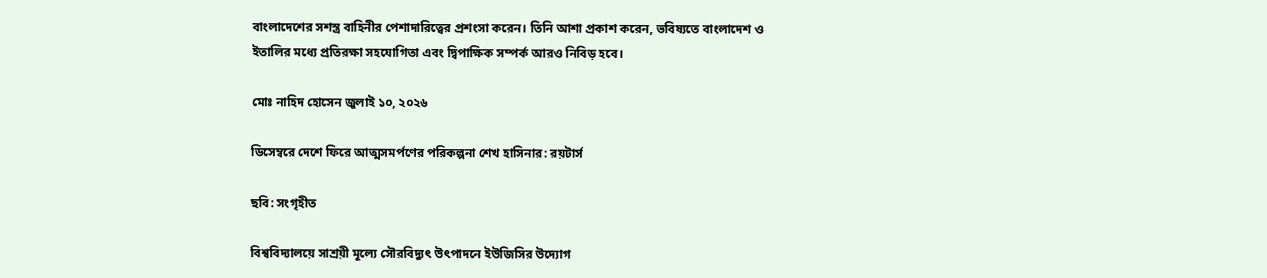বাংলাদেশের সশস্ত্র বাহিনীর পেশাদারিত্বের প্রশংসা করেন। তিনি আশা প্রকাশ করেন, ভবিষ্যতে বাংলাদেশ ও ইতালির মধ্যে প্রতিরক্ষা সহযোগিতা এবং দ্বিপাক্ষিক সম্পর্ক আরও নিবিড় হবে।

মোঃ নাহিদ হোসেন জুলাই ১০, ২০২৬

ডিসেম্বরে দেশে ফিরে আত্মসমর্পণের পরিকল্পনা শেখ হাসিনার: রয়টার্স

ছবি: সংগৃহীত

বিশ্ববিদ্যালয়ে সাশ্রয়ী মূল্যে সৌরবিদ্যুৎ উৎপাদনে ইউজিসির উদ্যোগ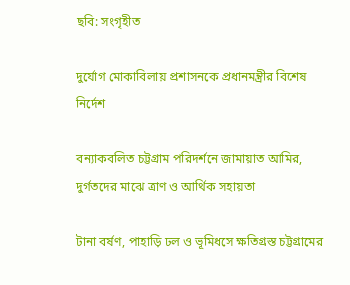ছবি: সংগৃহীত

দুর্যোগ মোকাবিলায় প্রশাসনকে প্রধানমন্ত্রীর বিশেষ নির্দেশ

বন্যাকবলিত চট্টগ্রাম পরিদর্শনে জামায়াত আমির, দুর্গতদের মাঝে ত্রাণ ও আর্থিক সহায়তা

টানা বর্ষণ, পাহাড়ি ঢল ও ভূমিধসে ক্ষতিগ্রস্ত চট্টগ্রামের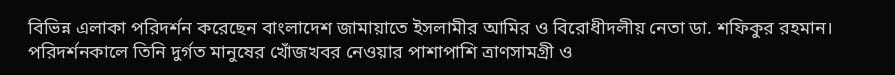বিভিন্ন এলাকা পরিদর্শন করেছেন বাংলাদেশ জামায়াতে ইসলামীর আমির ও বিরোধীদলীয় নেতা ডা. শফিকুর রহমান। পরিদর্শনকালে তিনি দুর্গত মানুষের খোঁজখবর নেওয়ার পাশাপাশি ত্রাণসামগ্রী ও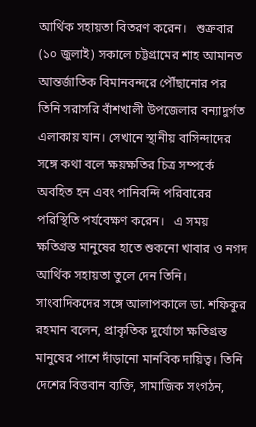আর্থিক সহায়তা বিতরণ করেন।   শুক্রবার (১০ জুলাই) সকালে চট্টগ্রামের শাহ আমানত আন্তর্জাতিক বিমানবন্দরে পৌঁছানোর পর তিনি সরাসরি বাঁশখালী উপজেলার বন্যাদুর্গত এলাকায় যান। সেখানে স্থানীয় বাসিন্দাদের সঙ্গে কথা বলে ক্ষয়ক্ষতির চিত্র সম্পর্কে অবহিত হন এবং পানিবন্দি পরিবারের পরিস্থিতি পর্যবেক্ষণ করেন।   এ সময় ক্ষতিগ্রস্ত মানুষের হাতে শুকনো খাবার ও নগদ আর্থিক সহায়তা তুলে দেন তিনি।   সাংবাদিকদের সঙ্গে আলাপকালে ডা. শফিকুর রহমান বলেন, প্রাকৃতিক দুর্যোগে ক্ষতিগ্রস্ত মানুষের পাশে দাঁড়ানো মানবিক দায়িত্ব। তিনি দেশের বিত্তবান ব্যক্তি, সামাজিক সংগঠন,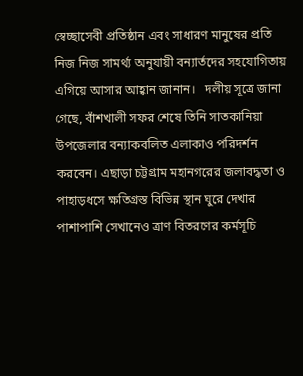স্বেচ্ছাসেবী প্রতিষ্ঠান এবং সাধারণ মানুষের প্রতি নিজ নিজ সামর্থ্য অনুযায়ী বন্যার্তদের সহযোগিতায় এগিয়ে আসার আহ্বান জানান।   দলীয় সূত্রে জানা গেছে, বাঁশখালী সফর শেষে তিনি সাতকানিয়া উপজেলার বন্যাকবলিত এলাকাও পরিদর্শন করবেন। এছাড়া চট্টগ্রাম মহানগরের জলাবদ্ধতা ও পাহাড়ধসে ক্ষতিগ্রস্ত বিভিন্ন স্থান ঘুরে দেখার পাশাপাশি সেখানেও ত্রাণ বিতরণের কর্মসূচি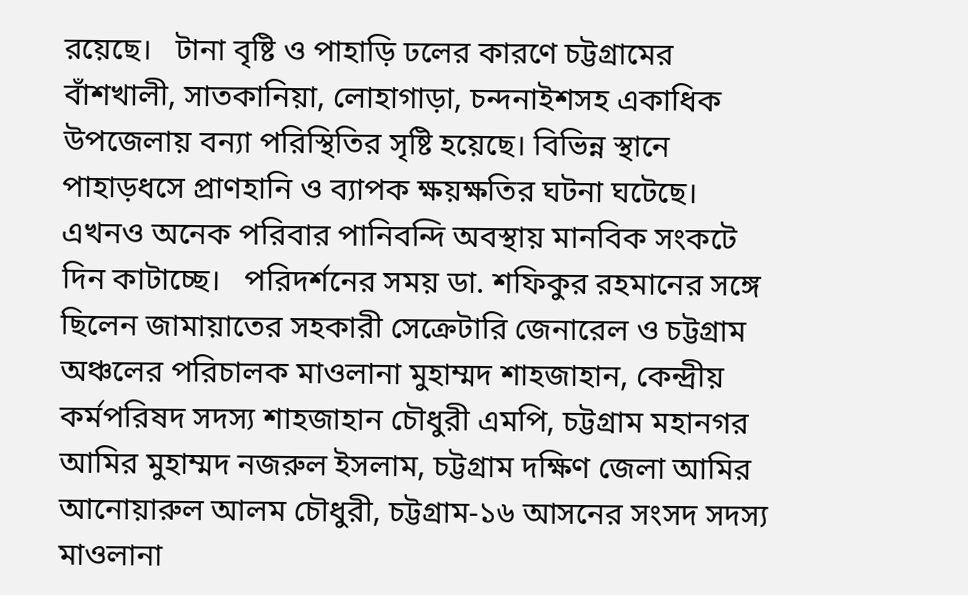রয়েছে।   টানা বৃষ্টি ও পাহাড়ি ঢলের কারণে চট্টগ্রামের বাঁশখালী, সাতকানিয়া, লোহাগাড়া, চন্দনাইশসহ একাধিক উপজেলায় বন্যা পরিস্থিতির সৃষ্টি হয়েছে। বিভিন্ন স্থানে পাহাড়ধসে প্রাণহানি ও ব্যাপক ক্ষয়ক্ষতির ঘটনা ঘটেছে। এখনও অনেক পরিবার পানিবন্দি অবস্থায় মানবিক সংকটে দিন কাটাচ্ছে।   পরিদর্শনের সময় ডা. শফিকুর রহমানের সঙ্গে ছিলেন জামায়াতের সহকারী সেক্রেটারি জেনারেল ও চট্টগ্রাম অঞ্চলের পরিচালক মাওলানা মুহাম্মদ শাহজাহান, কেন্দ্রীয় কর্মপরিষদ সদস্য শাহজাহান চৌধুরী এমপি, চট্টগ্রাম মহানগর আমির মুহাম্মদ নজরুল ইসলাম, চট্টগ্রাম দক্ষিণ জেলা আমির আনোয়ারুল আলম চৌধুরী, চট্টগ্রাম-১৬ আসনের সংসদ সদস্য মাওলানা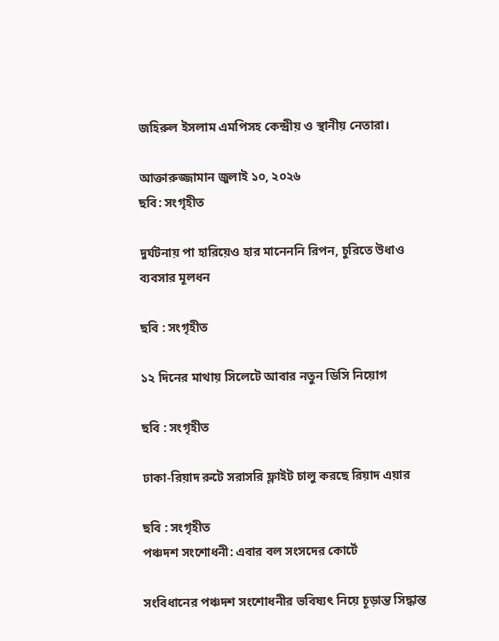জহিরুল ইসলাম এমপিসহ কেন্দ্রীয় ও স্থানীয় নেতারা।

আক্তারুজ্জামান জুলাই ১০, ২০২৬
ছবি: সংগৃহীত

দুর্ঘটনায় পা হারিয়েও হার মানেননি রিপন, চুরিতে উধাও ব্যবসার মূলধন

ছবি : সংগৃহীত

১২ দিনের মাথায় সিলেটে আবার নতুন ডিসি নিয়োগ

ছবি : সংগৃহীত

ঢাকা-রিয়াদ রুটে সরাসরি ফ্লাইট চালু করছে রিয়াদ এয়ার

ছবি : সংগৃহীত
পঞ্চদশ সংশোধনী: এবার বল সংসদের কোর্টে

সংবিধানের পঞ্চদশ সংশোধনীর ভবিষ্যৎ নিয়ে চূড়ান্ত সিদ্ধান্ত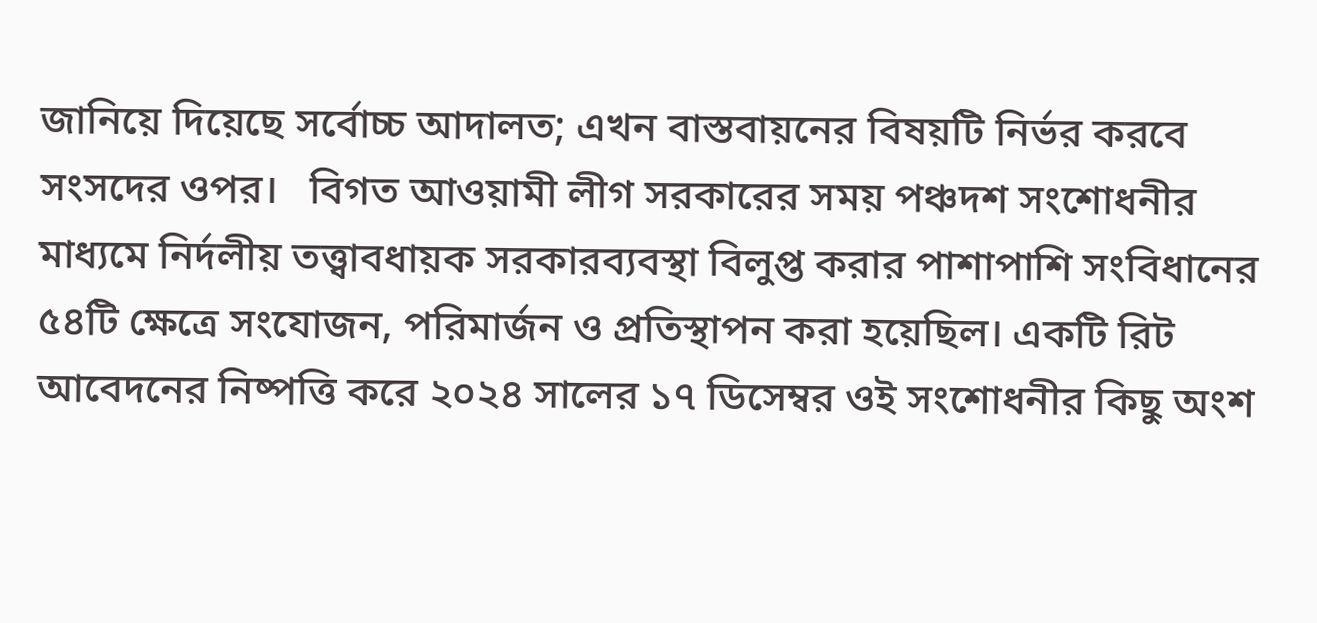জানিয়ে দিয়েছে সর্বোচ্চ আদালত; এখন বাস্তবায়নের বিষয়টি নির্ভর করবে সংসদের ওপর।   বিগত আওয়ামী লীগ সরকারের সময় পঞ্চদশ সংশোধনীর মাধ্যমে নির্দলীয় তত্ত্বাবধায়ক সরকারব্যবস্থা বিলুপ্ত করার পাশাপাশি সংবিধানের ৫৪টি ক্ষেত্রে সংযোজন, পরিমার্জন ও প্রতিস্থাপন করা হয়েছিল। একটি রিট আবেদনের নিষ্পত্তি করে ২০২৪ সালের ১৭ ডিসেম্বর ওই সংশোধনীর কিছু অংশ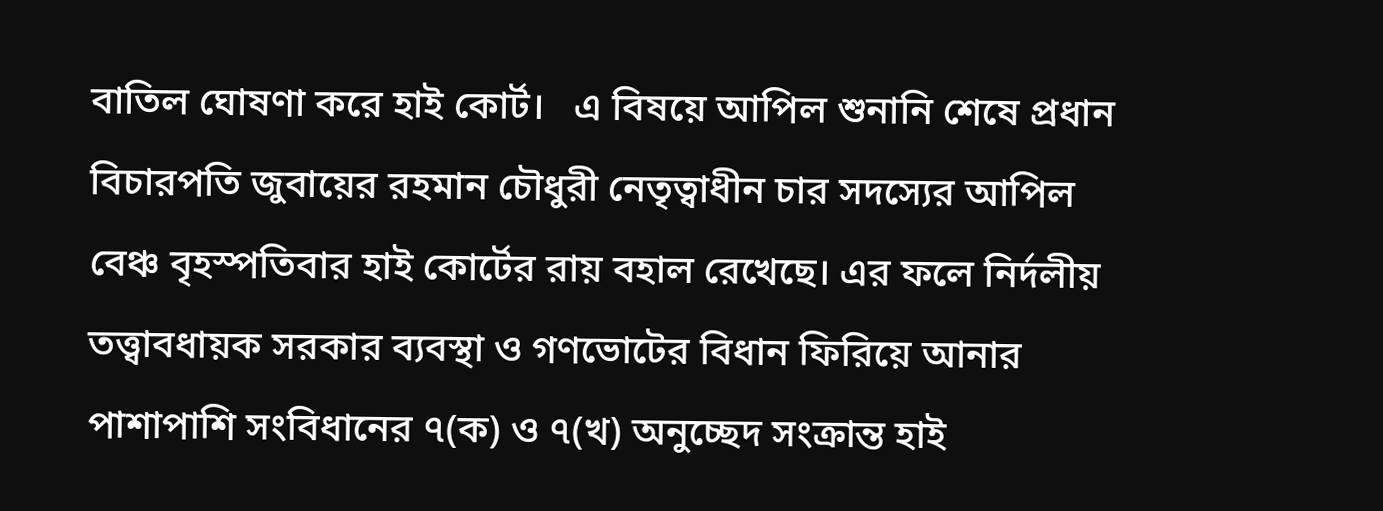বাতিল ঘোষণা করে হাই কোর্ট।   এ বিষয়ে আপিল শুনানি শেষে প্রধান বিচারপতি জুবায়ের রহমান চৌধুরী নেতৃত্বাধীন চার সদস্যের আপিল বেঞ্চ বৃহস্পতিবার হাই কোর্টের রায় বহাল রেখেছে। এর ফলে নির্দলীয় তত্ত্বাবধায়ক সরকার ব্যবস্থা ও গণভোটের বিধান ফিরিয়ে আনার পাশাপাশি সংবিধানের ৭(ক) ও ৭(খ) অনুচ্ছেদ সংক্রান্ত হাই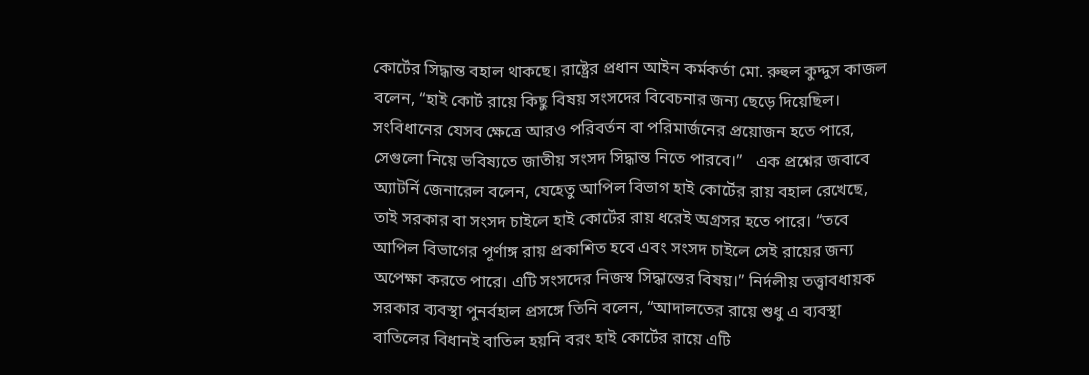কোর্টের সিদ্ধান্ত বহাল থাকছে। রাষ্ট্রের প্রধান আইন কর্মকর্তা মো. রুহুল কুদ্দুস কাজল বলেন, “হাই কোর্ট রায়ে কিছু বিষয় সংসদের বিবেচনার জন্য ছেড়ে দিয়েছিল। সংবিধানের যেসব ক্ষেত্রে আরও পরিবর্তন বা পরিমার্জনের প্রয়োজন হতে পারে, সেগুলো নিয়ে ভবিষ্যতে জাতীয় সংসদ সিদ্ধান্ত নিতে পারবে।”   এক প্রশ্নের জবাবে অ্যাটর্নি জেনারেল বলেন, যেহেতু আপিল বিভাগ হাই কোর্টের রায় বহাল রেখেছে, তাই সরকার বা সংসদ চাইলে হাই কোর্টের রায় ধরেই অগ্রসর হতে পারে। “তবে আপিল বিভাগের পূর্ণাঙ্গ রায় প্রকাশিত হবে এবং সংসদ চাইলে সেই রায়ের জন্য অপেক্ষা করতে পারে। এটি সংসদের নিজস্ব সিদ্ধান্তের বিষয়।” নির্দলীয় তত্ত্বাবধায়ক সরকার ব্যবস্থা পুনর্বহাল প্রসঙ্গে তিনি বলেন, “আদালতের রায়ে শুধু এ ব্যবস্থা বাতিলের বিধানই বাতিল হয়নি বরং হাই কোর্টের রায়ে এটি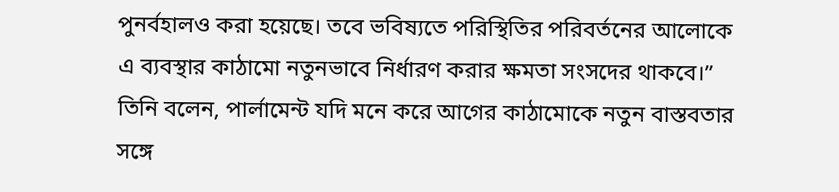পুনর্বহালও করা হয়েছে। তবে ভবিষ্যতে পরিস্থিতির পরিবর্তনের আলোকে এ ব্যবস্থার কাঠামো নতুনভাবে নির্ধারণ করার ক্ষমতা সংসদের থাকবে।” তিনি বলেন, পার্লামেন্ট যদি মনে করে আগের কাঠামোকে নতুন বাস্তবতার সঙ্গে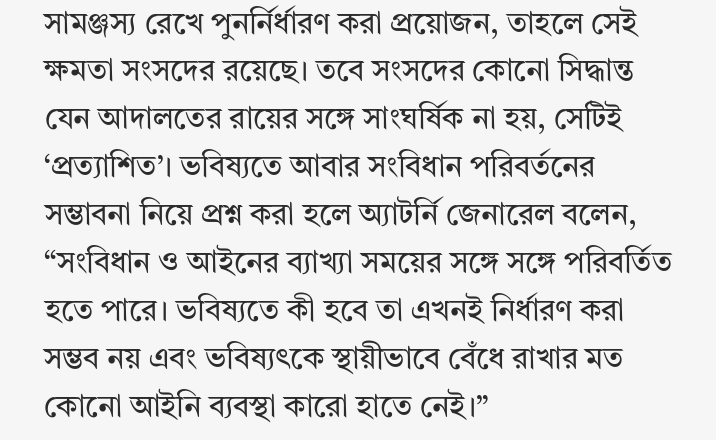সামঞ্জস্য রেখে পুনর্নির্ধারণ করা প্রয়োজন, তাহলে সেই ক্ষমতা সংসদের রয়েছে। তবে সংসদের কোনো সিদ্ধান্ত যেন আদালতের রায়ের সঙ্গে সাংঘর্ষিক না হয়, সেটিই ‘প্রত্যাশিত’। ভবিষ্যতে আবার সংবিধান পরিবর্তনের সম্ভাবনা নিয়ে প্রশ্ন করা হলে অ্যাটর্নি জেনারেল বলেন, “সংবিধান ও আইনের ব্যাখ্যা সময়ের সঙ্গে সঙ্গে পরিবর্তিত হতে পারে। ভবিষ্যতে কী হবে তা এখনই নির্ধারণ করা সম্ভব নয় এবং ভবিষ্যৎকে স্থায়ীভাবে বেঁধে রাখার মত কোনো আইনি ব্যবস্থা কারো হাতে নেই।”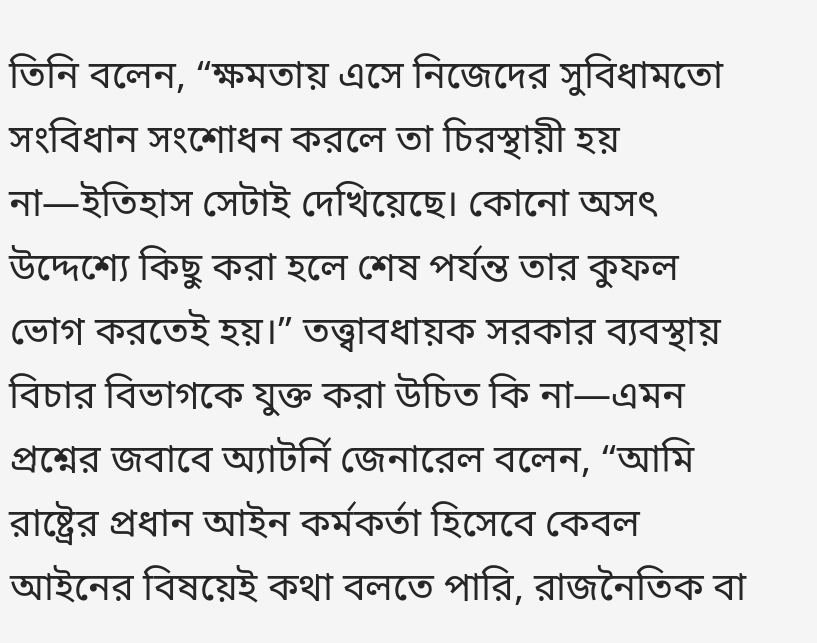তিনি বলেন, “ক্ষমতায় এসে নিজেদের সুবিধামতো সংবিধান সংশোধন করলে তা চিরস্থায়ী হয় না—ইতিহাস সেটাই দেখিয়েছে। কোনো অসৎ উদ্দেশ্যে কিছু করা হলে শেষ পর্যন্ত তার কুফল ভোগ করতেই হয়।” তত্ত্বাবধায়ক সরকার ব্যবস্থায় বিচার বিভাগকে যুক্ত করা উচিত কি না—এমন প্রশ্নের জবাবে অ্যাটর্নি জেনারেল বলেন, “আমি রাষ্ট্রের প্রধান আইন কর্মকর্তা হিসেবে কেবল আইনের বিষয়েই কথা বলতে পারি, রাজনৈতিক বা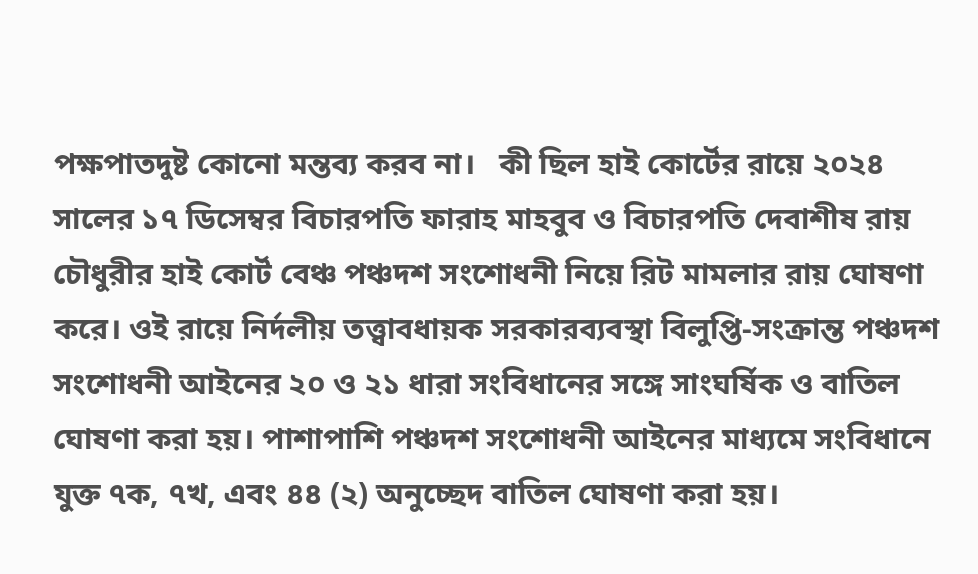পক্ষপাতদুষ্ট কোনো মন্তব্য করব না।   কী ছিল হাই কোর্টের রায়ে ২০২৪ সালের ১৭ ডিসেম্বর বিচারপতি ফারাহ মাহবুব ও বিচারপতি দেবাশীষ রায় চৌধুরীর হাই কোর্ট বেঞ্চ পঞ্চদশ সংশোধনী নিয়ে রিট মামলার রায় ঘোষণা করে। ওই রায়ে নির্দলীয় তত্ত্বাবধায়ক সরকারব্যবস্থা বিলুপ্তি-সংক্রান্ত পঞ্চদশ সংশোধনী আইনের ২০ ও ২১ ধারা সংবিধানের সঙ্গে সাংঘর্ষিক ও বাতিল ঘোষণা করা হয়। পাশাপাশি পঞ্চদশ সংশোধনী আইনের মাধ্যমে সংবিধানে যুক্ত ৭ক, ৭খ, এবং ৪৪ (২) অনুচ্ছেদ বাতিল ঘোষণা করা হয়।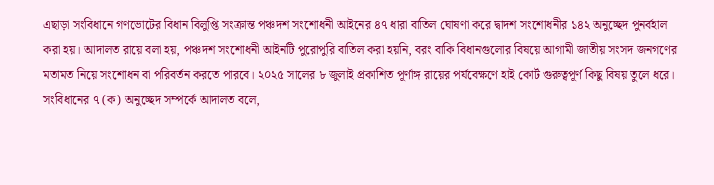এছাড়া সংবিধানে গণভোটের বিধান বিলুপ্তি সংক্রান্ত পঞ্চদশ সংশোধনী আইনের ৪৭ ধারা বাতিল ঘোষণা করে দ্বাদশ সংশোধনীর ১৪২ অনুচ্ছেদ পুনর্বহাল করা হয়। আদালত রায়ে বলা হয়, পঞ্চদশ সংশোধনী আইনটি পুরোপুরি বাতিল করা হয়নি, বরং বাকি বিধানগুলোর বিষয়ে আগামী জাতীয় সংসদ জনগণের মতামত নিয়ে সংশোধন বা পরিবর্তন করতে পারবে। ২০২৫ সালের ৮ জুলাই প্রকাশিত পূর্ণাঙ্গ রায়ের পর্যবেক্ষণে হাই কোর্ট গুরুত্বপূর্ণ কিছু বিষয় তুলে ধরে। সংবিধানের ৭ (ক) অনুচ্ছেদ সম্পর্কে আদালত বলে,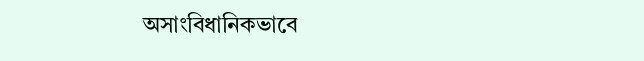অসাংবিধানিকভাবে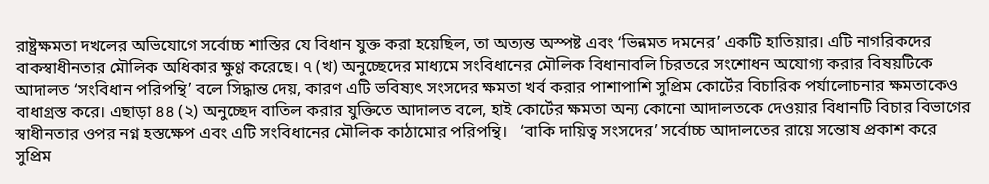রাষ্ট্রক্ষমতা দখলের অভিযোগে সর্বোচ্চ শাস্তির যে বিধান যুক্ত করা হয়েছিল, তা অত্যন্ত অস্পষ্ট এবং ‘ভিন্নমত দমনের’ একটি হাতিয়ার। এটি নাগরিকদের বাকস্বাধীনতার মৌলিক অধিকার ক্ষুণ্ণ করেছে। ৭ (খ) অনুচ্ছেদের মাধ্যমে সংবিধানের মৌলিক বিধানাবলি চিরতরে সংশোধন অযোগ্য করার বিষয়টিকে আদালত ‘সংবিধান পরিপন্থি’ বলে সিদ্ধান্ত দেয়, কারণ এটি ভবিষ্যৎ সংসদের ক্ষমতা খর্ব করার পাশাপাশি সুপ্রিম কোর্টের বিচারিক পর্যালোচনার ক্ষমতাকেও বাধাগ্রস্ত করে। এছাড়া ৪৪ (২) অনুচ্ছেদ বাতিল করার যুক্তিতে আদালত বলে, হাই কোর্টের ক্ষমতা অন্য কোনো আদালতকে দেওয়ার বিধানটি বিচার বিভাগের স্বাধীনতার ওপর নগ্ন হস্তক্ষেপ এবং এটি সংবিধানের মৌলিক কাঠামোর পরিপন্থি।   ‘বাকি দায়িত্ব সংসদের’ সর্বোচ্চ আদালতের রায়ে সন্তোষ প্রকাশ করে সুপ্রিম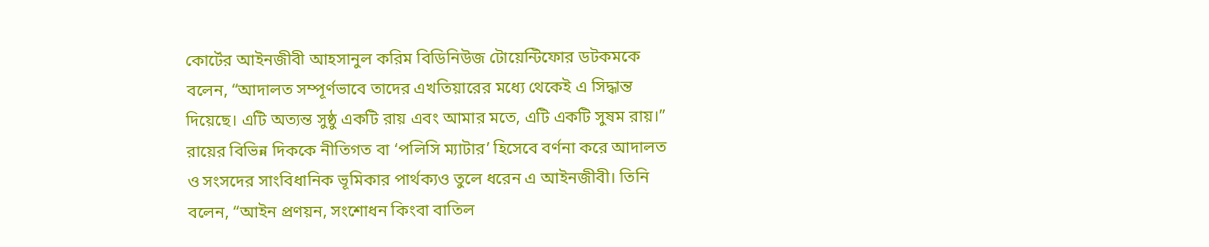কোর্টের আইনজীবী আহসানুল করিম বিডিনিউজ টোয়েন্টিফোর ডটকমকে বলেন, “আদালত সম্পূর্ণভাবে তাদের এখতিয়ারের মধ্যে থেকেই এ সিদ্ধান্ত দিয়েছে। এটি অত্যন্ত সুষ্ঠু একটি রায় এবং আমার মতে, এটি একটি সুষম রায়।” রায়ের বিভিন্ন দিককে নীতিগত বা ‘পলিসি ম্যাটার’ হিসেবে বর্ণনা করে আদালত ও সংসদের সাংবিধানিক ভূমিকার পার্থক্যও তুলে ধরেন এ আইনজীবী। তিনি বলেন, “আইন প্রণয়ন, সংশোধন কিংবা বাতিল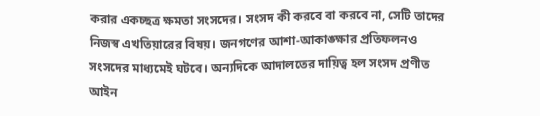করার একচ্ছত্র ক্ষমতা সংসদের। সংসদ কী করবে বা করবে না, সেটি তাদের নিজস্ব এখতিয়ারের বিষয়। জনগণের আশা-আকাঙ্ক্ষার প্রতিফলনও সংসদের মাধ্যমেই ঘটবে। অন্যদিকে আদালতের দায়িত্ব হল সংসদ প্রণীত আইন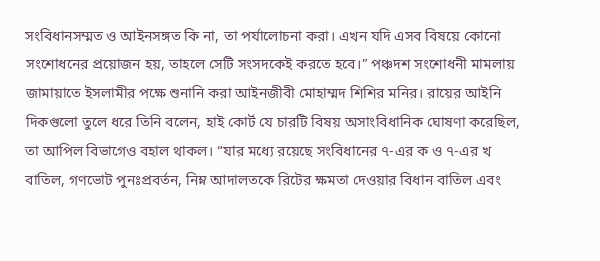সংবিধানসম্মত ও আইনসঙ্গত কি না, তা পর্যালোচনা করা। এখন যদি এসব বিষয়ে কোনো সংশোধনের প্রয়োজন হয়, তাহলে সেটি সংসদকেই করতে হবে।” পঞ্চদশ সংশোধনী মামলায় জামায়াতে ইসলামীর পক্ষে শুনানি করা আইনজীবী মোহাম্মদ শিশির মনির। রায়ের আইনি দিকগুলো তুলে ধরে তিনি বলেন, হাই কোর্ট যে চারটি বিষয় অসাংবিধানিক ঘোষণা করেছিল, তা আপিল বিভাগেও বহাল থাকল। “যার মধ্যে রয়েছে সংবিধানের ৭-এর ক ও ৭-এর খ বাতিল, গণভোট পুনঃপ্রবর্তন, নিম্ন আদালতকে রিটের ক্ষমতা দেওয়ার বিধান বাতিল এবং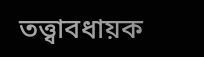তত্ত্বাবধায়ক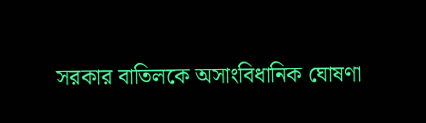সরকার বাতিলকে অসাংবিধানিক ঘোষণা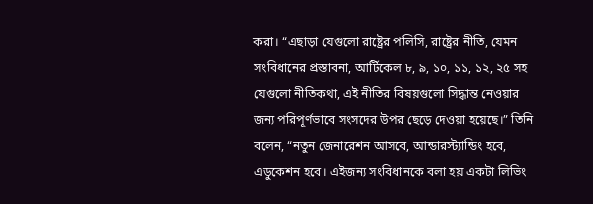করা। “এছাড়া যেগুলো রাষ্ট্রের পলিসি, রাষ্ট্রের নীতি, যেমন সংবিধানের প্রস্তাবনা, আর্টিকেল ৮, ৯, ১০, ১১, ১২, ২৫ সহ যেগুলো নীতিকথা, এই নীতির বিষয়গুলো সিদ্ধান্ত নেওয়ার জন্য পরিপূর্ণভাবে সংসদের উপর ছেড়ে দেওয়া হয়েছে।” তিনি বলেন, “নতুন জেনারেশন আসবে, আন্ডারস্ট্যান্ডিং হবে, এডুকেশন হবে। এইজন্য সংবিধানকে বলা হয় একটা লিভিং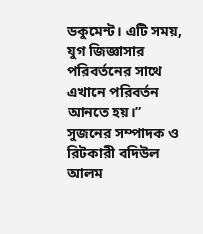ডকুমেন্ট। এটি সময়, যুগ জিজ্ঞাসার পরিবর্তনের সাথে এখানে পরিবর্তন আনতে হয়।” সুজনের সম্পাদক ও রিটকারী বদিউল আলম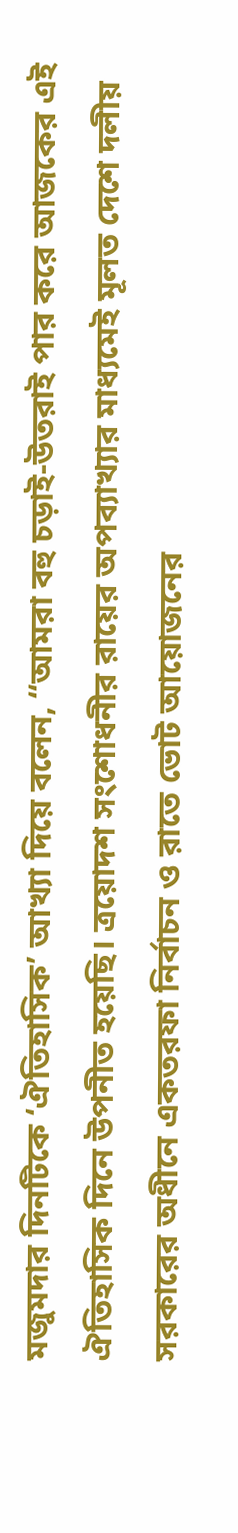মজুমদার দিনটিকে ‘ঐতিহাসিক’ আখ্যা দিয়ে বলেন, “আমরা বহু চড়াই-উতরাই পার করে আজকের এই ঐতিহাসিক দিনে উপনীত হয়েছি। ত্রয়োদশ সংশোধনীর রায়ের অপব্যাখ্যার মাধ্যমেই মূলত দেশে দলীয় সরকারের অধীনে একতরফা নির্বাচন ও রাতে ভোট আয়োজনের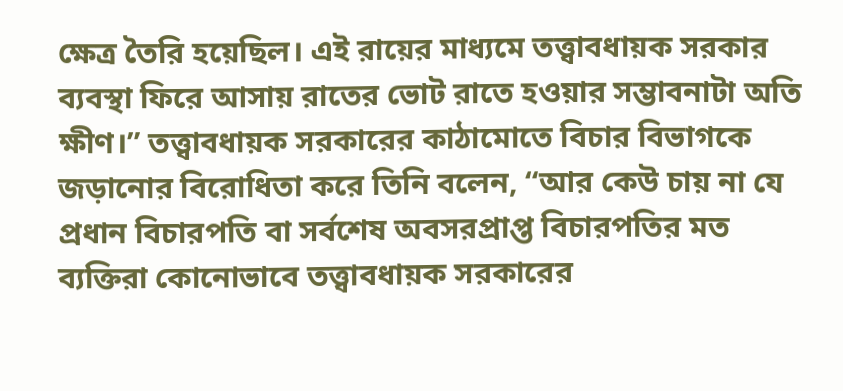ক্ষেত্র তৈরি হয়েছিল। এই রায়ের মাধ্যমে তত্ত্বাবধায়ক সরকার ব্যবস্থা ফিরে আসায় রাতের ভোট রাতে হওয়ার সম্ভাবনাটা অতি ক্ষীণ।” তত্ত্বাবধায়ক সরকারের কাঠামোতে বিচার বিভাগকে জড়ানোর বিরোধিতা করে তিনি বলেন, “আর কেউ চায় না যে প্রধান বিচারপতি বা সর্বশেষ অবসরপ্রাপ্ত বিচারপতির মত ব্যক্তিরা কোনোভাবে তত্ত্বাবধায়ক সরকারের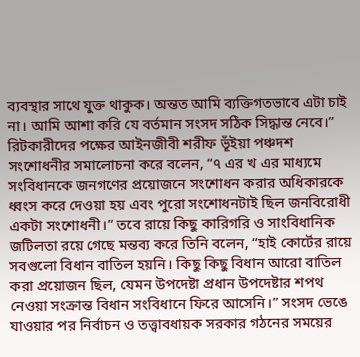ব্যবস্থার সাথে যুক্ত থাকুক। অন্তত আমি ব্যক্তিগতভাবে এটা চাই না। আমি আশা করি যে বর্তমান সংসদ সঠিক সিদ্ধান্ত নেবে।” রিটকারীদের পক্ষের আইনজীবী শরীফ ভূঁইয়া পঞ্চদশ সংশোধনীর সমালোচনা করে বলেন, “৭ এর খ এর মাধ্যমে সংবিধানকে জনগণের প্রয়োজনে সংশোধন করার অধিকারকে ধ্বংস করে দেওয়া হয় এবং পুরো সংশোধনটাই ছিল জনবিরোধী একটা সংশোধনী।” তবে রায়ে কিছু কারিগরি ও সাংবিধানিক জটিলতা রয়ে গেছে মন্তব্য করে তিনি বলেন, “হাই কোর্টের রায়ে সবগুলো বিধান বাতিল হয়নি। কিছু কিছু বিধান আরো বাতিল করা প্রয়োজন ছিল, যেমন উপদেষ্টা প্রধান উপদেষ্টার শপথ নেওয়া সংক্রান্ত বিধান সংবিধানে ফিরে আসেনি।” সংসদ ভেঙে যাওয়ার পর নির্বাচন ও তত্ত্বাবধায়ক সরকার গঠনের সময়ের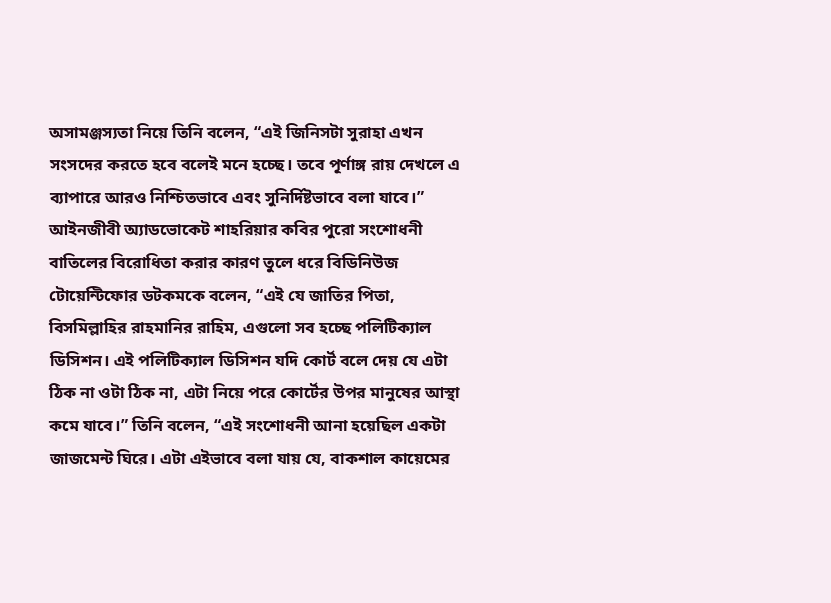অসামঞ্জস্যতা নিয়ে তিনি বলেন, “এই জিনিসটা সুরাহা এখন সংসদের করতে হবে বলেই মনে হচ্ছে। তবে পূর্ণাঙ্গ রায় দেখলে এ ব্যাপারে আরও নিশ্চিতভাবে এবং সুনির্দিষ্টভাবে বলা যাবে।” আইনজীবী অ্যাডভোকেট শাহরিয়ার কবির পুরো সংশোধনী বাতিলের বিরোধিতা করার কারণ তুলে ধরে বিডিনিউজ টোয়েন্টিফোর ডটকমকে বলেন, “এই যে জাতির পিতা, বিসমিল্লাহির রাহমানির রাহিম, এগুলো সব হচ্ছে পলিটিক্যাল ডিসিশন। এই পলিটিক্যাল ডিসিশন যদি কোর্ট বলে দেয় যে এটা ঠিক না ওটা ঠিক না, এটা নিয়ে পরে কোর্টের উপর মানুষের আস্থা কমে যাবে।” তিনি বলেন, “এই সংশোধনী আনা হয়েছিল একটা জাজমেন্ট ঘিরে। এটা এইভাবে বলা যায় যে, বাকশাল কায়েমের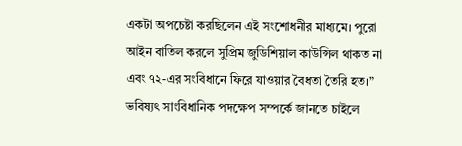একটা অপচেষ্টা করছিলেন এই সংশোধনীর মাধ্যমে। পুরো আইন বাতিল করলে সুপ্রিম জুডিশিয়াল কাউন্সিল থাকত না এবং ৭২-এর সংবিধানে ফিরে যাওয়ার বৈধতা তৈরি হত।” ভবিষ্যৎ সাংবিধানিক পদক্ষেপ সম্পর্কে জানতে চাইলে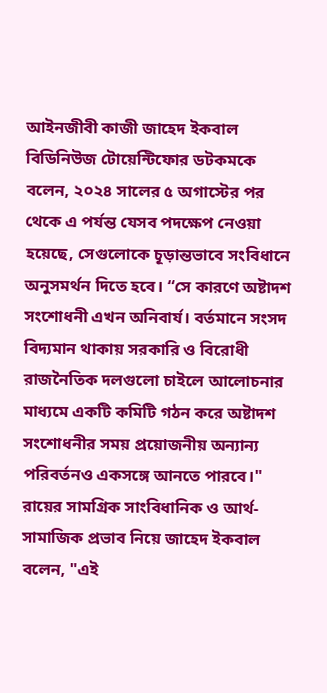আইনজীবী কাজী জাহেদ ইকবাল বিডিনিউজ টোয়েন্টিফোর ডটকমকে বলেন, ২০২৪ সালের ৫ অগাস্টের পর থেকে এ পর্যন্ত যেসব পদক্ষেপ নেওয়া হয়েছে, সেগুলোকে চূড়ান্তভাবে সংবিধানে অনুসমর্থন দিতে হবে। “সে কারণে অষ্টাদশ সংশোধনী এখন অনিবার্য। বর্তমানে সংসদ বিদ্যমান থাকায় সরকারি ও বিরোধী রাজনৈতিক দলগুলো চাইলে আলোচনার মাধ্যমে একটি কমিটি গঠন করে অষ্টাদশ সংশোধনীর সময় প্রয়োজনীয় অন্যান্য পরিবর্তনও একসঙ্গে আনতে পারবে।" রায়ের সামগ্রিক সাংবিধানিক ও আর্থ-সামাজিক প্রভাব নিয়ে জাহেদ ইকবাল বলেন, "এই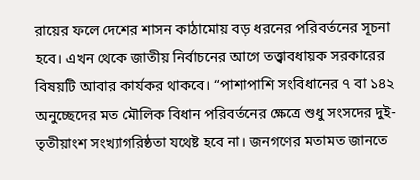রায়ের ফলে দেশের শাসন কাঠামোয় বড় ধরনের পরিবর্তনের সূচনা হবে। এখন থেকে জাতীয় নির্বাচনের আগে তত্ত্বাবধায়ক সরকারের বিষয়টি আবার কার্যকর থাকবে। “পাশাপাশি সংবিধানের ৭ বা ১৪২ অনুচ্ছেদের মত মৌলিক বিধান পরিবর্তনের ক্ষেত্রে শুধু সংসদের দুই-তৃতীয়াংশ সংখ্যাগরিষ্ঠতা যথেষ্ট হবে না। জনগণের মতামত জানতে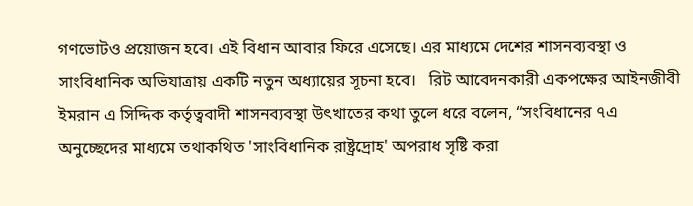গণভোটও প্রয়োজন হবে। এই বিধান আবার ফিরে এসেছে। এর মাধ্যমে দেশের শাসনব্যবস্থা ও সাংবিধানিক অভিযাত্রায় একটি নতুন অধ্যায়ের সূচনা হবে।   রিট আবেদনকারী একপক্ষের আইনজীবী ইমরান এ সিদ্দিক কর্তৃত্ববাদী শাসনব্যবস্থা উৎখাতের কথা তুলে ধরে বলেন, “সংবিধানের ৭এ অনুচ্ছেদের মাধ্যমে তথাকথিত 'সাংবিধানিক রাষ্ট্রদ্রোহ' অপরাধ সৃষ্টি করা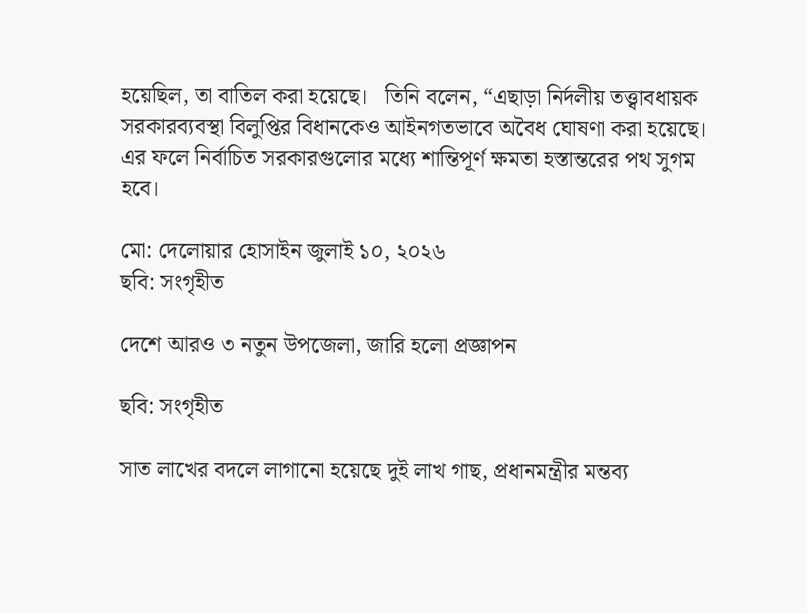হয়েছিল, তা বাতিল করা হয়েছে।   তিনি বলেন, “এছাড়া নির্দলীয় তত্ত্বাবধায়ক সরকারব্যবস্থা বিলুপ্তির বিধানকেও আইনগতভাবে অবৈধ ঘোষণা করা হয়েছে। এর ফলে নির্বাচিত সরকারগুলোর মধ্যে শান্তিপূর্ণ ক্ষমতা হস্তান্তরের পথ সুগম হবে।

মো: দেলোয়ার হোসাইন জুলাই ১০, ২০২৬
ছবি: সংগৃহীত

দেশে আরও ৩ নতুন উপজেলা, জারি হলো প্রজ্ঞাপন

ছবি: সংগৃহীত

সাত লাখের বদলে লাগানো হয়েছে দুই লাখ গাছ, প্রধানমন্ত্রীর মন্তব্য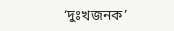‘দুঃখজনক’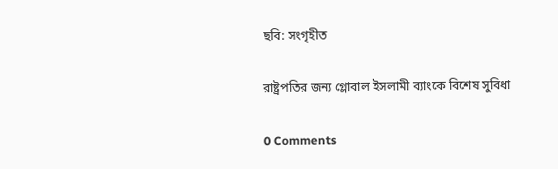ছবি: সংগৃহীত

রাষ্ট্রপতির জন্য গ্লোবাল ইসলামী ব্যাংকে বিশেষ সুবিধা

0 Comments